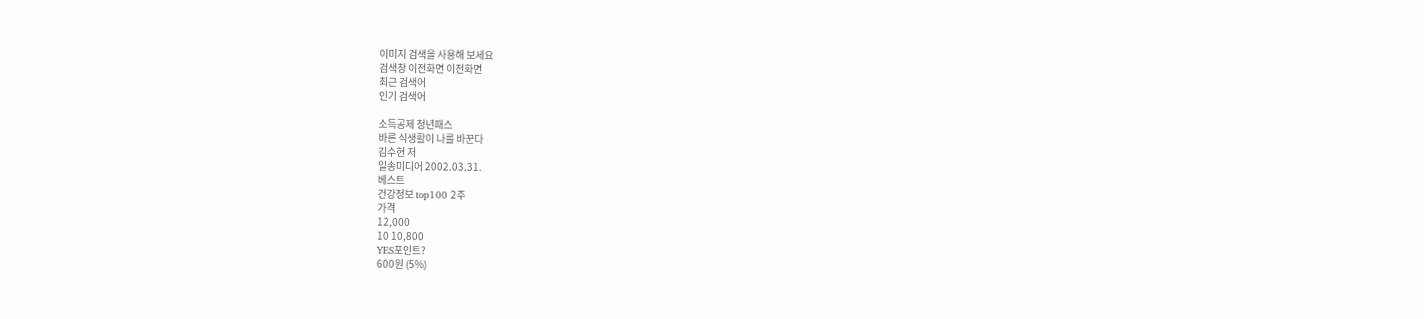이미지 검색을 사용해 보세요
검색창 이전화면 이전화면
최근 검색어
인기 검색어

소득공제 청년패스
바른 식생활이 나를 바꾼다
김수현 저
일송미디어 2002.03.31.
베스트
건강정보 top100 2주
가격
12,000
10 10,800
YES포인트?
600원 (5%)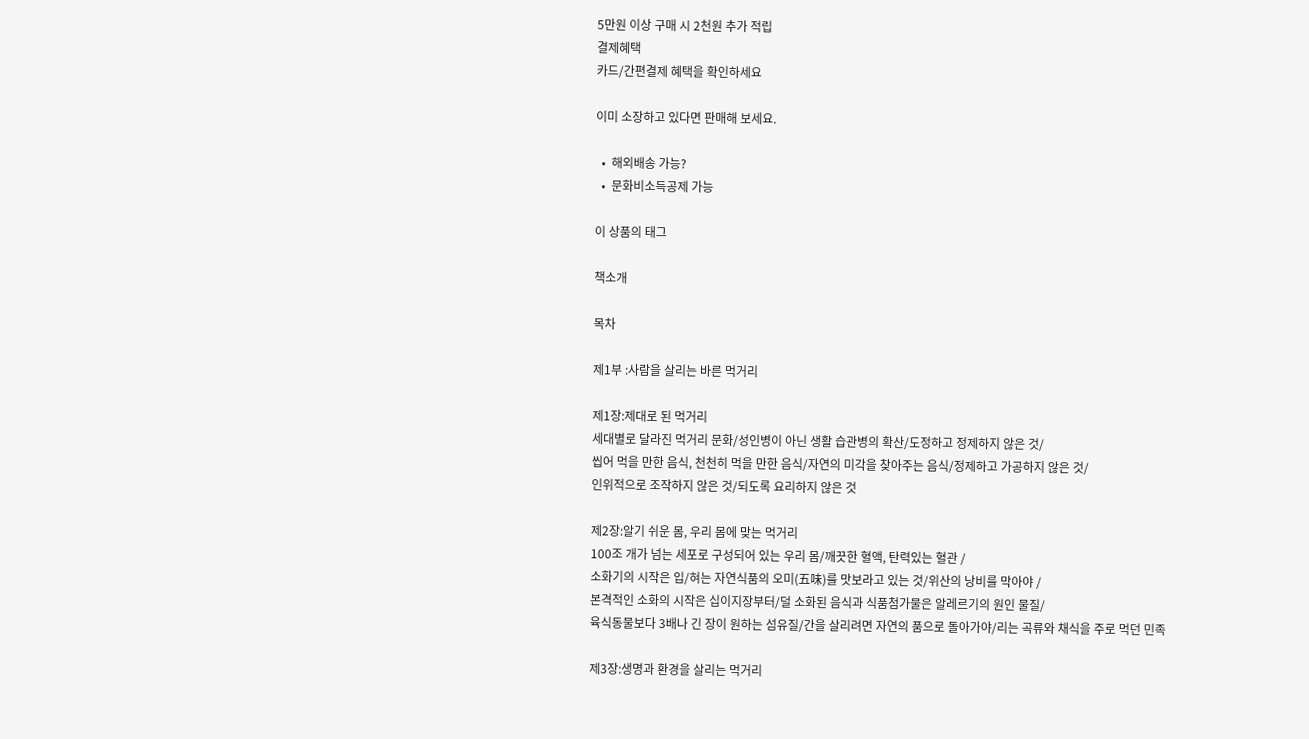5만원 이상 구매 시 2천원 추가 적립
결제혜택
카드/간편결제 혜택을 확인하세요

이미 소장하고 있다면 판매해 보세요.

  •  해외배송 가능?
  •  문화비소득공제 가능

이 상품의 태그

책소개

목차

제1부 :사람을 살리는 바른 먹거리

제1장:제대로 된 먹거리
세대별로 달라진 먹거리 문화/성인병이 아닌 생활 습관병의 확산/도정하고 정제하지 않은 것/
씹어 먹을 만한 음식, 천천히 먹을 만한 음식/자연의 미각을 찾아주는 음식/정제하고 가공하지 않은 것/
인위적으로 조작하지 않은 것/되도록 요리하지 않은 것

제2장:알기 쉬운 몸, 우리 몸에 맞는 먹거리
100조 개가 넘는 세포로 구성되어 있는 우리 몸/깨끗한 혈액, 탄력있는 혈관 /
소화기의 시작은 입/혀는 자연식품의 오미(五味)를 맛보라고 있는 것/위산의 낭비를 막아야 /
본격적인 소화의 시작은 십이지장부터/덜 소화된 음식과 식품첨가물은 알레르기의 원인 물질/
육식동물보다 3배나 긴 장이 원하는 섬유질/간을 살리려면 자연의 품으로 돌아가야/리는 곡류와 채식을 주로 먹던 민족

제3장:생명과 환경을 살리는 먹거리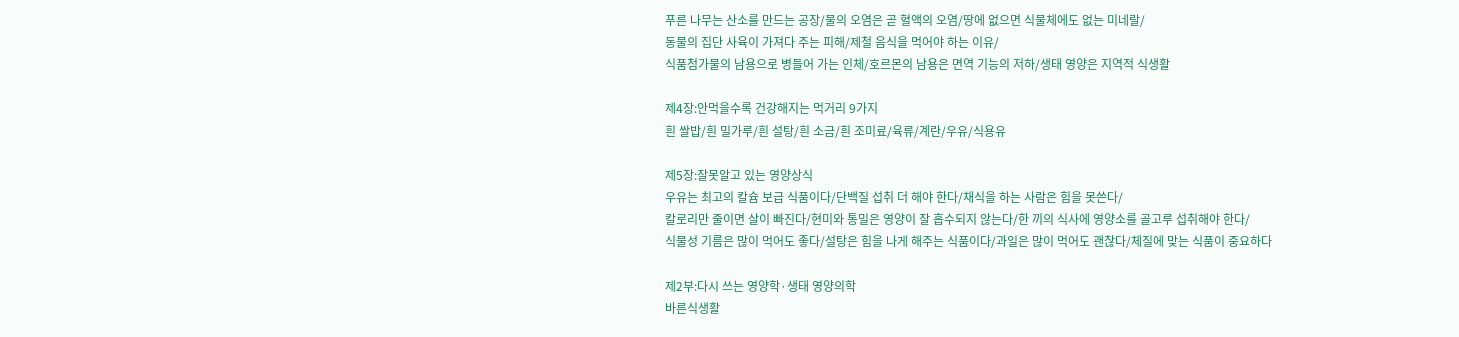푸른 나무는 산소를 만드는 공장/물의 오염은 곧 혈액의 오염/땅에 없으면 식물체에도 없는 미네랄/
동물의 집단 사육이 가져다 주는 피해/제철 음식을 먹어야 하는 이유/
식품첨가물의 남용으로 병들어 가는 인체/호르몬의 남용은 면역 기능의 저하/생태 영양은 지역적 식생활

제4장:안먹을수록 건강해지는 먹거리 9가지
흰 쌀밥/흰 밀가루/흰 설탕/흰 소금/흰 조미료/육류/계란/우유/식용유

제5장:잘못알고 있는 영양상식
우유는 최고의 칼슘 보급 식품이다/단백질 섭취 더 해야 한다/채식을 하는 사람은 힘을 못쓴다/
칼로리만 줄이면 살이 빠진다/현미와 통밀은 영양이 잘 흡수되지 않는다/한 끼의 식사에 영양소를 골고루 섭취해야 한다/
식물성 기름은 많이 먹어도 좋다/설탕은 힘을 나게 해주는 식품이다/과일은 많이 먹어도 괜찮다/체질에 맞는 식품이 중요하다

제2부:다시 쓰는 영양학·생태 영양의학
바른식생활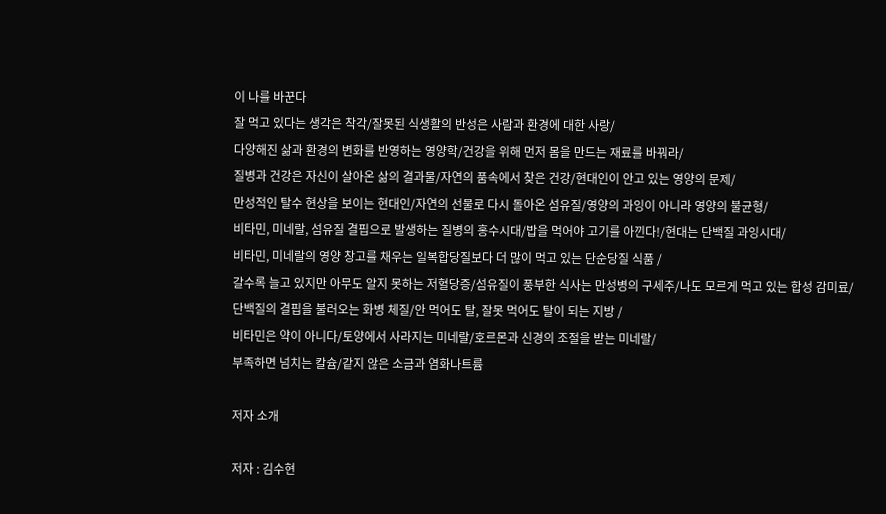이 나를 바꾼다
잘 먹고 있다는 생각은 착각/잘못된 식생활의 반성은 사람과 환경에 대한 사랑/
다양해진 삶과 환경의 변화를 반영하는 영양학/건강을 위해 먼저 몸을 만드는 재료를 바꿔라/
질병과 건강은 자신이 살아온 삶의 결과물/자연의 품속에서 찾은 건강/현대인이 안고 있는 영양의 문제/
만성적인 탈수 현상을 보이는 현대인/자연의 선물로 다시 돌아온 섬유질/영양의 과잉이 아니라 영양의 불균형/
비타민, 미네랄, 섬유질 결핍으로 발생하는 질병의 홍수시대/밥을 먹어야 고기를 아낀다!/현대는 단백질 과잉시대/
비타민, 미네랄의 영양 창고를 채우는 일복합당질보다 더 많이 먹고 있는 단순당질 식품 /
갈수록 늘고 있지만 아무도 알지 못하는 저혈당증/섬유질이 풍부한 식사는 만성병의 구세주/나도 모르게 먹고 있는 합성 감미료/
단백질의 결핍을 불러오는 화병 체질/안 먹어도 탈, 잘못 먹어도 탈이 되는 지방 /
비타민은 약이 아니다/토양에서 사라지는 미네랄/호르몬과 신경의 조절을 받는 미네랄/
부족하면 넘치는 칼슘/같지 않은 소금과 염화나트륨

저자 소개

저자 : 김수현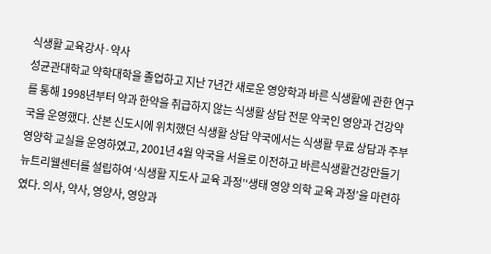식생활 교육강사·약사
성균관대학교 약학대학을 졸업하고 지난 7년간 새로운 영양학과 바른 식생활에 관한 연구를 통해 1998년부터 약과 한약을 취급하지 않는 식생활 상담 전문 약국인 영양과 건강약국을 운영했다. 산본 신도시에 위치했던 식생활 상담 약국에서는 식생활 무료 상담과 주부 영양학 교실을 운영하였고, 2001년 4월 약국을 서울로 이전하고 바른식생활건강만들기 뉴트리웰센터를 설립하여 ‘식생활 지도사 교육 과정’‘생태 영양 의학 교육 과정’을 마련하였다. 의사, 약사, 영양사, 영양과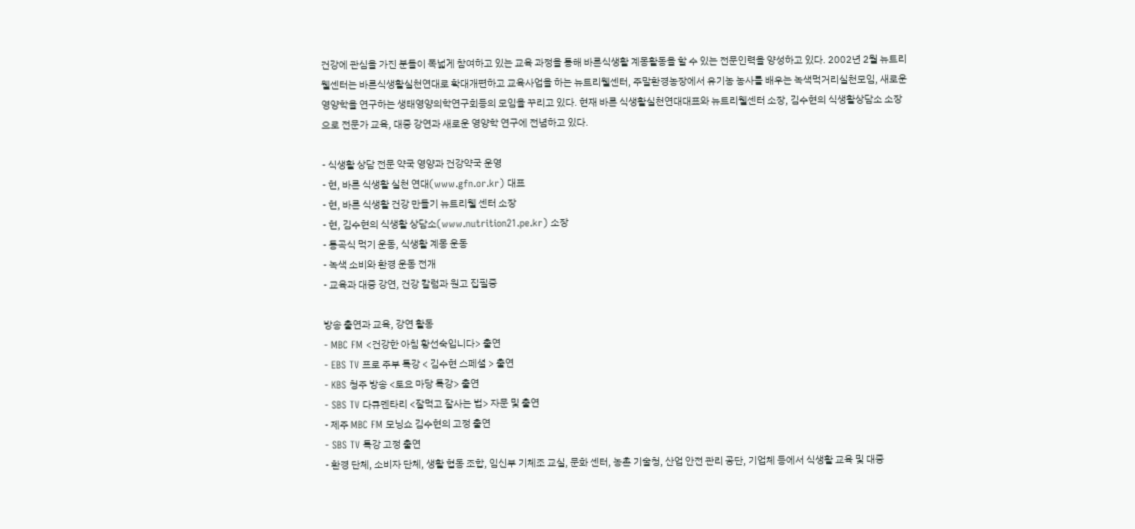건강에 관심을 가진 분들이 폭넓게 참여하고 있는 교육 과정을 통해 바른식생활 계몽활동을 할 수 있는 전문인력을 양성하고 있다. 2002년 2월 뉴트리웰센터는 바른식생활실천연대로 확대개편하고 교육사업을 하는 뉴트리웰센터, 주말환경농장에서 유기농 농사를 배우는 녹색먹거리실천모임, 새로운 영양학을 연구하는 생태영양의학연구회등의 모임을 꾸리고 있다. 현재 바른 식생활실천연대대표와 뉴트리웰센터 소장, 김수현의 식생활상담소 소장으로 전문가 교육, 대중 강연과 새로운 영양학 연구에 전념하고 있다.

- 식생활 상담 전문 약국 영양과 건강약국 운영
- 현, 바른 식생활 실천 연대(www.gfn.or.kr) 대표
- 현, 바른 식생활 건강 만들기 뉴트리웰 센터 소장
- 현, 김수현의 식생활 상담소(www.nutrition21.pe.kr) 소장
- 통곡식 먹기 운동, 식생활 계몽 운동
- 녹색 소비와 환경 운동 전개
- 교육과 대중 강연, 건강 칼럼과 원고 집필중

방송 출연과 교육, 강연 활동
- MBC FM <건강한 아침 황선숙입니다> 출연
- EBS TV 프로 주부 특강 < 김수현 스페셜 > 출연
- KBS 청주 방송 <토요 마당 특강> 출연
- SBS TV 다큐멘타리 <잘먹고 잘사는 법> 자문 및 출연
- 제주 MBC FM 모닝쇼 김수현의 고정 출연
- SBS TV 특강 고정 출연
- 환경 단체, 소비자 단체, 생활 협동 조합, 임신부 기체조 교실, 문화 센터, 농촌 기술청, 산업 안전 관리 공단, 기업체 등에서 식생활 교육 및 대중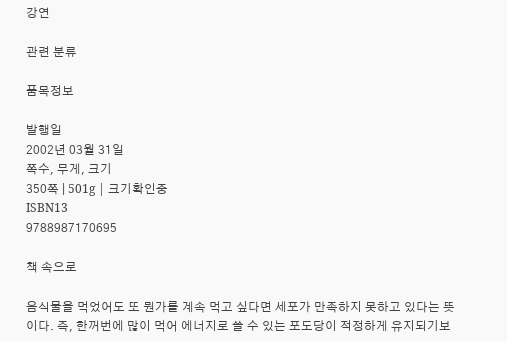강연

관련 분류

품목정보

발행일
2002년 03월 31일
쪽수, 무게, 크기
350쪽 | 501g | 크기확인중
ISBN13
9788987170695

책 속으로

음식물을 먹었어도 또 뭔가를 계속 먹고 싶다면 세포가 만족하지 못하고 있다는 뜻이다. 즉, 한꺼번에 많이 먹어 에너지로 쓸 수 있는 포도당이 적정하게 유지되기보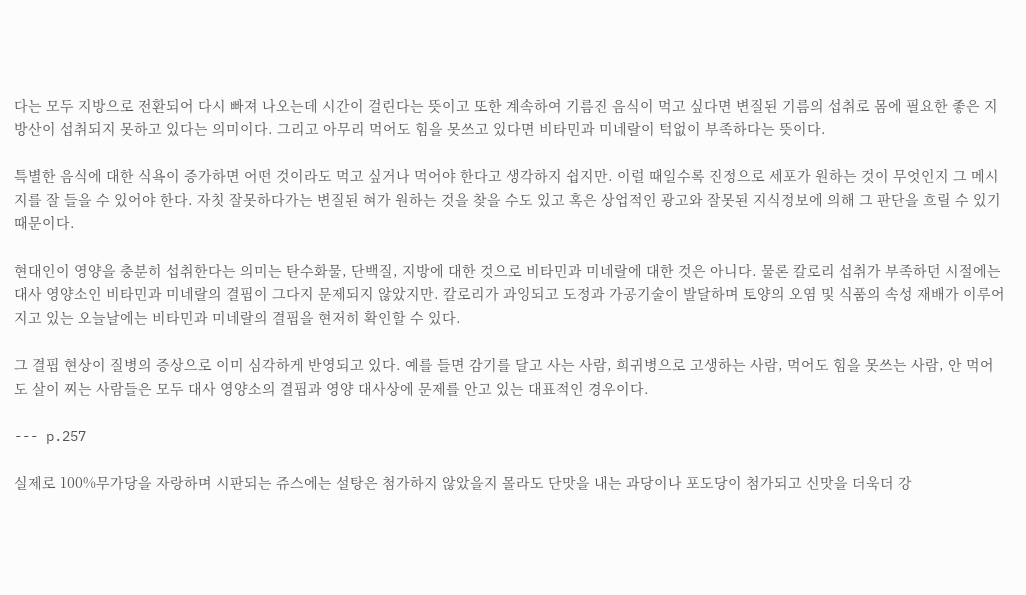다는 모두 지방으로 전환되어 다시 빠져 나오는데 시간이 걸린다는 뜻이고 또한 계속하여 기름진 음식이 먹고 싶다면 변질된 기름의 섭취로 몸에 필요한 좋은 지방산이 섭취되지 못하고 있다는 의미이다. 그리고 아무리 먹어도 힘을 못쓰고 있다면 비타민과 미네랄이 턱없이 부족하다는 뜻이다.

특별한 음식에 대한 식욕이 증가하면 어떤 것이라도 먹고 싶거나 먹어야 한다고 생각하지 쉽지만. 이럴 때일수록 진정으로 세포가 원하는 것이 무엇인지 그 메시지를 잘 들을 수 있어야 한다. 자칫 잘못하다가는 변질된 혀가 원하는 것을 찾을 수도 있고 혹은 상업적인 광고와 잘못된 지식정보에 의해 그 판단을 흐릴 수 있기 때문이다.

현대인이 영양을 충분히 섭취한다는 의미는 탄수화물, 단백질, 지방에 대한 것으로 비타민과 미네랄에 대한 것은 아니다. 물론 칼로리 섭취가 부족하던 시절에는 대사 영양소인 비타민과 미네랄의 결핍이 그다지 문제되지 않았지만. 칼로리가 과잉되고 도정과 가공기술이 발달하며 토양의 오염 및 식품의 속성 재배가 이루어지고 있는 오늘날에는 비타민과 미네랄의 결핍을 현저히 확인할 수 있다.

그 결핍 현상이 질병의 증상으로 이미 심각하게 반영되고 있다. 예를 들면 감기를 달고 사는 사람, 희귀병으로 고생하는 사람, 먹어도 힘을 못쓰는 사람, 안 먹어도 살이 찌는 사람들은 모두 대사 영양소의 결핍과 영양 대사상에 문제를 안고 있는 대표적인 경우이다.

--- p.257

실제로 100%무가당을 자랑하며 시판되는 쥬스에는 설탕은 첨가하지 않았을지 몰라도 단맛을 내는 과당이나 포도당이 첨가되고 신맛을 더욱더 강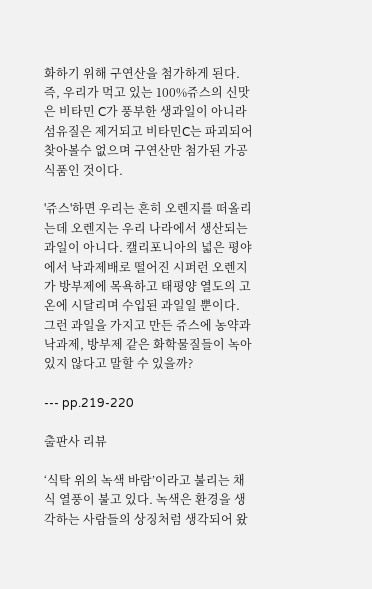화하기 위해 구연산을 첨가하게 된다. 즉, 우리가 먹고 있는 100%쥬스의 신맛은 비타민 C가 풍부한 생과일이 아니라 섬유질은 제거되고 비타민C는 파괴되어 찾아볼수 없으며 구연산만 첨가된 가공 식품인 것이다.

'쥬스'하면 우리는 흔히 오렌지를 떠올리는데 오렌지는 우리 나라에서 생산되는 과일이 아니다. 캘리포니아의 넓은 평야에서 낙과제배로 떨어진 시퍼런 오렌지가 방부제에 목욕하고 태평양 열도의 고온에 시달리며 수입된 과일일 뿐이다. 그런 과일을 가지고 만든 쥬스에 농약과 낙과제, 방부제 같은 화학물질들이 녹아 있지 않다고 말할 수 있을까?

--- pp.219-220

출판사 리뷰

‘식탁 위의 녹색 바람’이라고 불리는 채식 열풍이 불고 있다. 녹색은 환경을 생각하는 사람들의 상징처럼 생각되어 왔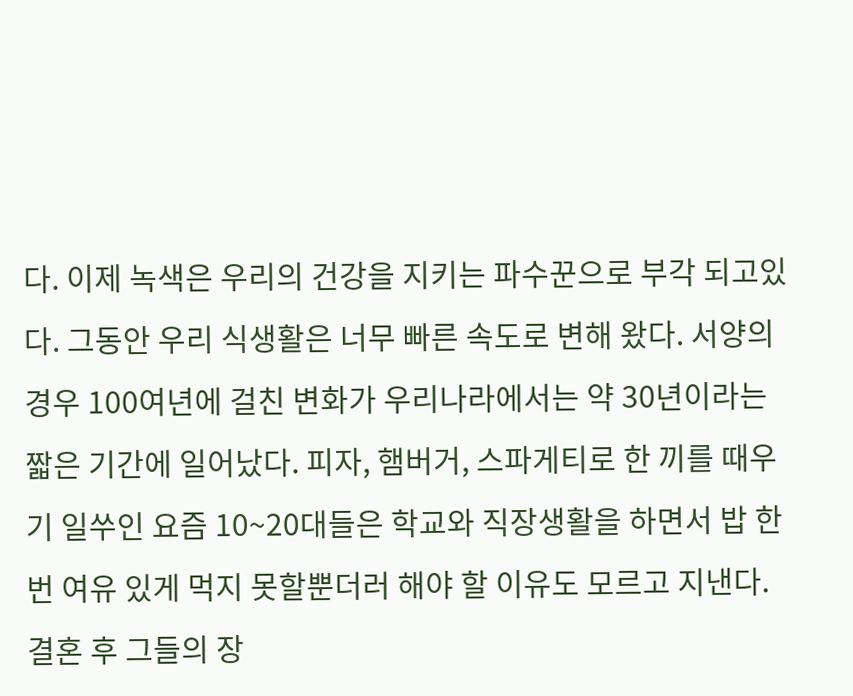다. 이제 녹색은 우리의 건강을 지키는 파수꾼으로 부각 되고있다. 그동안 우리 식생활은 너무 빠른 속도로 변해 왔다. 서양의 경우 100여년에 걸친 변화가 우리나라에서는 약 30년이라는 짧은 기간에 일어났다. 피자, 햄버거, 스파게티로 한 끼를 때우기 일쑤인 요즘 10~20대들은 학교와 직장생활을 하면서 밥 한번 여유 있게 먹지 못할뿐더러 해야 할 이유도 모르고 지낸다. 결혼 후 그들의 장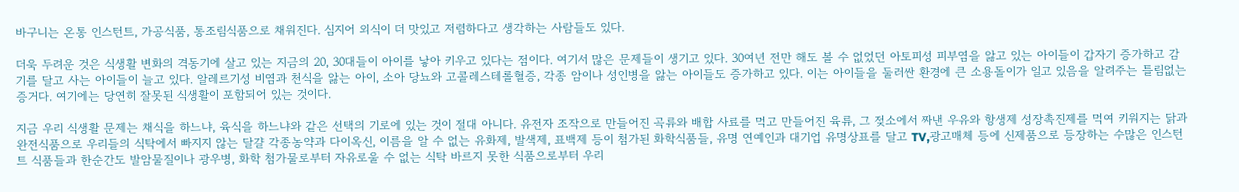바구니는 온통 인스턴트, 가공식품, 통조림식품으로 채워진다. 심지어 외식이 더 맛있고 저렴하다고 생각하는 사람들도 있다.

더욱 두려운 것은 식생활 변화의 격동기에 살고 있는 지금의 20, 30대들이 아이를 낳아 키우고 있다는 점이다. 여기서 많은 문제들이 생기고 있다. 30여년 전만 해도 볼 수 없었던 아토피성 피부염을 앓고 있는 아이들이 갑자기 증가하고 감기를 달고 사는 아이들이 늘고 있다. 알레르기성 비염과 천식을 앓는 아이, 소아 당뇨와 고콜레스테롤혈증, 각종 암이나 성인병을 앓는 아이들도 증가하고 있다. 이는 아이들을 둘러싼 환경에 큰 소용돌이가 일고 있음을 알려주는 틀림없는 증거다. 여기에는 당연히 잘못된 식생활이 포함되어 있는 것이다.

지금 우리 식생활 문제는 채식을 하느냐, 육식을 하느냐와 같은 선택의 기로에 있는 것이 절대 아니다. 유전자 조작으로 만들어진 곡류와 배합 사료를 먹고 만들어진 육류, 그 젖소에서 짜낸 우유와 항생제 성장촉진제를 먹여 키워지는 닭과 완전식품으로 우리들의 식탁에서 빠지지 않는 달걀 각종농약과 다이옥신, 이름을 알 수 없는 유화제, 발색제, 표백제 등이 첨가된 화학식품들, 유명 연예인과 대기업 유명상표를 달고 TV,광고매체 등에 신제품으로 등장하는 수많은 인스턴트 식품들과 한순간도 발암물질이나 광우병, 화학 첨가물로부터 자유로울 수 없는 식탁 바르지 못한 식품으로부터 우리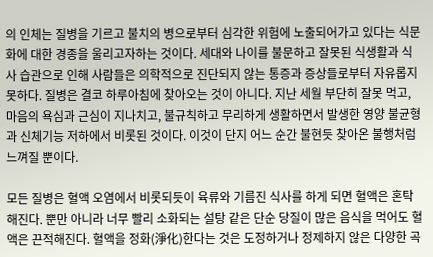의 인체는 질병을 기르고 불치의 병으로부터 심각한 위험에 노출되어가고 있다는 식문화에 대한 경종을 울리고자하는 것이다. 세대와 나이를 불문하고 잘못된 식생활과 식사 습관으로 인해 사람들은 의학적으로 진단되지 않는 통증과 증상들로부터 자유롭지 못하다. 질병은 결코 하루아침에 찾아오는 것이 아니다. 지난 세월 부단히 잘못 먹고, 마음의 욕심과 근심이 지나치고, 불규칙하고 무리하게 생활하면서 발생한 영양 불균형과 신체기능 저하에서 비롯된 것이다. 이것이 단지 어느 순간 불현듯 찾아온 불행처럼 느껴질 뿐이다.

모든 질병은 혈액 오염에서 비롯되듯이 육류와 기름진 식사를 하게 되면 혈액은 혼탁해진다. 뿐만 아니라 너무 빨리 소화되는 설탕 같은 단순 당질이 많은 음식을 먹어도 혈액은 끈적해진다. 혈액을 정화(淨化)한다는 것은 도정하거나 정제하지 않은 다양한 곡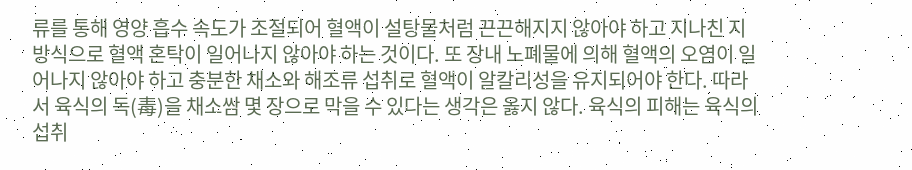류를 통해 영양 흡수 속도가 조절되어 혈액이 설탕물처럼 끈끈해지지 않아야 하고 지나친 지방식으로 혈액 혼탁이 일어나지 않아야 하는 것이다. 또 장내 노폐물에 의해 혈액의 오염이 일어나지 않아야 하고 충분한 채소와 해조류 섭취로 혈액이 알칼리성을 유지되어야 한다. 따라서 육식의 독(毒)을 채소쌈 몇 장으로 막을 수 있다는 생각은 옳지 않다. 육식의 피해는 육식의 섭취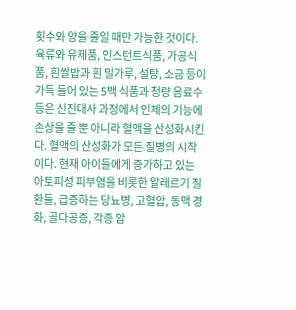횟수와 양을 줄일 때만 가능한 것이다. 육류와 유제품, 인스턴트식품, 가공식품, 흰쌀밥과 흰 밀가루, 설탕, 소금 등이 가득 들어 있는 5백 식품과 청량 음료수 등은 신진대사 과정에서 인체의 기능에 손상을 줄 뿐 아니라 혈액을 산성화시킨다. 혈액의 산성화가 모든 질병의 시작이다. 현재 아이들에게 증가하고 있는 아토피성 피부염을 비롯한 알레르기 질환들, 급증하는 당뇨병, 고혈압, 동맥 경화, 골다공증, 각종 암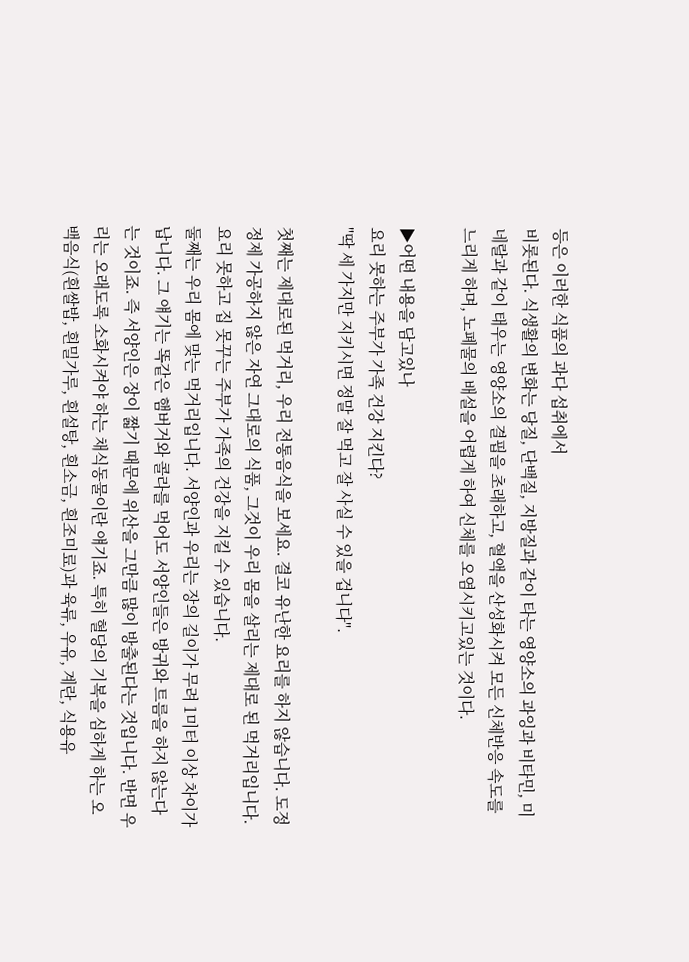등은 이러한 식품의 과다 섭취에서
비롯된다. 식생활의 변화는 당질, 단백질, 지방질과 같이 타는 영양소의 과잉과 비타민, 미네랄과 같이 태우는 영양소의 결핍을 초래하고, 혈액을 산성화시켜 모든 신체반응 속도를 느리게 하며, 노폐물의 배설을 어렵게 하여 신체를 오염시키고있는 것이다.

▶어떤 내용을 담고있나
요리 못하는 주부가 가족 건강 지킨다?
"딱 세 가지만 지키시면 정말 잘 먹고 잘 사실 수 있을 겁니다".

첫째는 제대로된 먹거리, 우리 전통음식을 보세요. 결코 유난한 요리를 하지 않습니다. 도정 정제 가공하지 않은 자연 그대로의 식품, 그것이 우리 몸을 살리는 제대로 된 먹거리입니다. 요리 못하고 집 못꾸는 주부가 가족의 건강을 지킬 수 있습니다.
둘째는 우리 몸에 맞는 먹거리입니다. 서양인과 우리는 장의 길이가 무려 1미터 이상 차이가 납니다. 그 얘기는 똑같은 햄버거와 콜라를 먹어도 서양인들은 방귀와 트름을 하지 않는다는 것이죠. 즉 서양인은 장이 짧기 때문에 위산을 그만큼 많이 방출된다는 것입니다. 반면 우리는 오래도록 소화시켜야 하는 채식동물이란 얘기죠. 특히 혈당의 기복을 심하게 하는 오백음식(흰쌀밥, 흰밀가루, 흰설탕, 흰소금, 흰조미료)과 육류, 우유, 계란, 식용유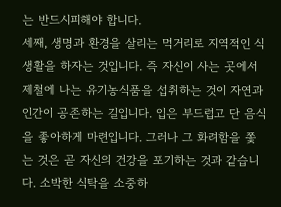는 반드시피해야 합니다.
세째, 생명과 환경을 살리는 먹거리로 지역적인 식생활을 하자는 것입니다. 즉 자신이 사는 곳에서 제철에 나는 유기농식품을 섭취하는 것이 자연과 인간이 공존하는 길입니다. 입은 부드럽고 단 음식을 좋아하게 마련입니다. 그러나 그 화려함을 쫓는 것은 곧 자신의 건강을 포기하는 것과 같습니다. 소박한 식탁을 소중하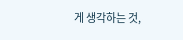게 생각하는 것,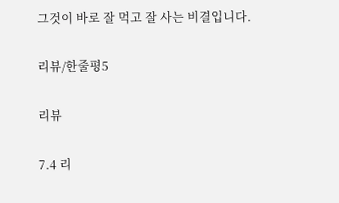그것이 바로 잘 먹고 잘 사는 비결입니다.

리뷰/한줄평5

리뷰

7.4 리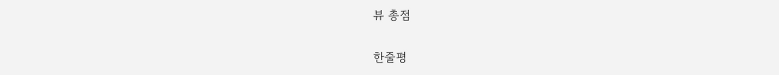뷰 총점

한줄평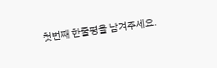첫번째 한줄평을 남겨주세요.